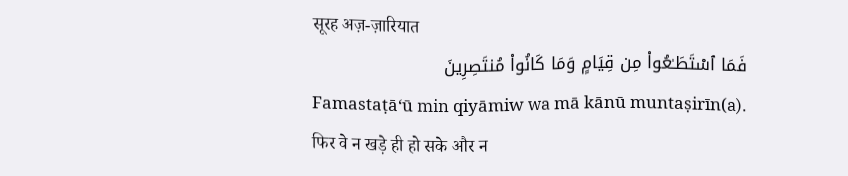सूरह अज़-ज़ारियात
فَمَا ٱسْتَطَـٰعُوا۟ مِن قِيَامٍ وَمَا كَانُوا۟ مُنتَصِرِينَ
Famastaṭā‘ū min qiyāmiw wa mā kānū muntaṣirīn(a).
फिर वे न खड़े ही हो सके और न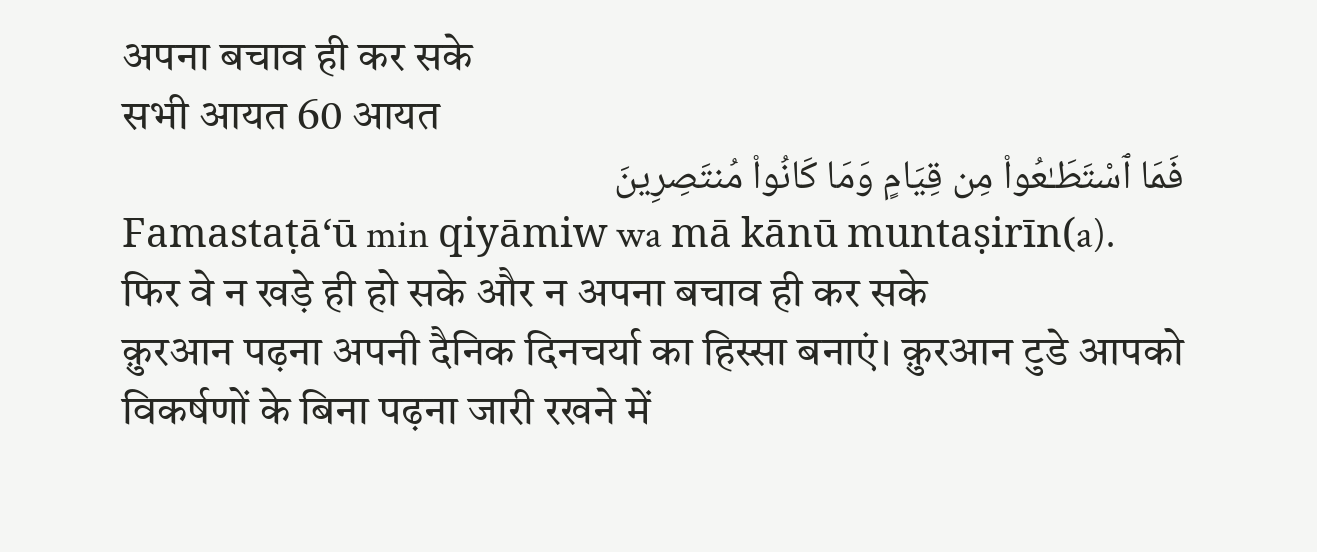अपना बचाव ही कर सके
सभी आयत 60 आयत
فَمَا ٱسْتَطَـٰعُوا۟ مِن قِيَامٍ وَمَا كَانُوا۟ مُنتَصِرِينَ
Famastaṭā‘ū min qiyāmiw wa mā kānū muntaṣirīn(a).
फिर वे न खड़े ही हो सके और न अपना बचाव ही कर सके
क़ुरआन पढ़ना अपनी दैनिक दिनचर्या का हिस्सा बनाएं। क़ुरआन टुडे आपको विकर्षणों के बिना पढ़ना जारी रखने में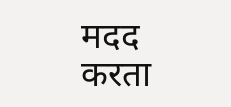मदद करता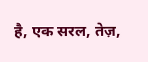है, एक सरल, तेज़,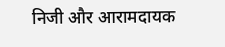निजी और आरामदायक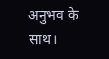अनुभव के साथ।